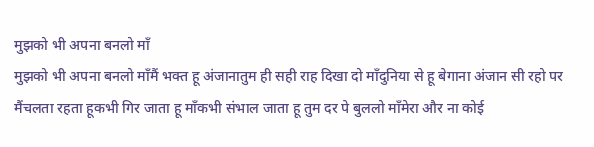मुझको भी अपना बनलो माँ
मुझको भी अपना बनलो माँमैं भक्त हू अंजानातुम ही सही राह दिखा दो माँदुनिया से हू बेगाना अंजान सी रहो पर मैंचलता रहता हूकभी गिर जाता हू माँकभी संभाल जाता हू तुम दर पे बुललो माँमेरा और ना कोई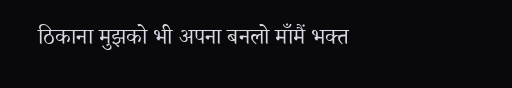ठिकाना मुझको भी अपना बनलो माँमैं भक्त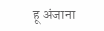हू अंजाना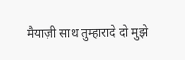मैयाज़ी साथ तुम्हारादे दो मुझे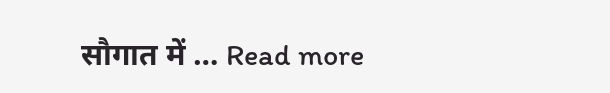सौगात में … Read more